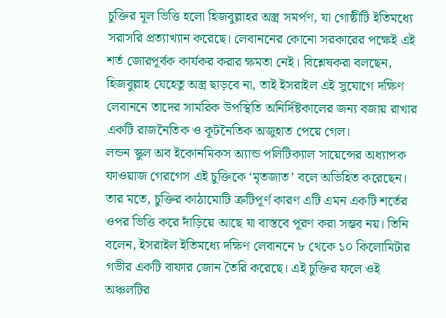চুক্তির মূল ভিত্তি হলো হিজবুল্লাহর অস্ত্র সমর্পণ, যা গোষ্ঠীটি ইতিমধ্যে সরাসরি প্রত্যাখ্যান করেছে। লেবাননের কোনো সরকারের পক্ষেই এই শর্ত জোরপূর্বক কার্যকর করার ক্ষমতা নেই। বিশ্লেষকরা বলছেন, হিজবুল্লাহ যেহেতু অস্ত্র ছাড়বে না, তাই ইসরাইল এই সুযোগে দক্ষিণ লেবাননে তাদের সামরিক উপস্থিতি অনির্দিষ্টকালের জন্য বজায় রাখার একটি রাজনৈতিক ও কূটনৈতিক অজুহাত পেয়ে গেল।
লন্ডন স্কুল অব ইকোনমিকস অ্যান্ড পলিটিক্যাল সায়েন্সের অধ্যাপক ফাওয়াজ গেরগেস এই চুক্তিকে ‘মৃতজাত’ বলে অভিহিত করেছেন। তার মতে, চুক্তির কাঠামোটি ত্রুটিপূর্ণ কারণ এটি এমন একটি শর্তের ওপর ভিত্তি করে দাঁড়িয়ে আছে যা বাস্তবে পূরণ করা সম্ভব নয়। তিনি বলেন, ইসরাইল ইতিমধ্যে দক্ষিণ লেবাননে ৮ থেকে ১০ কিলোমিটার গভীর একটি বাফার জোন তৈরি করেছে। এই চুক্তির ফলে ওই অঞ্চলটির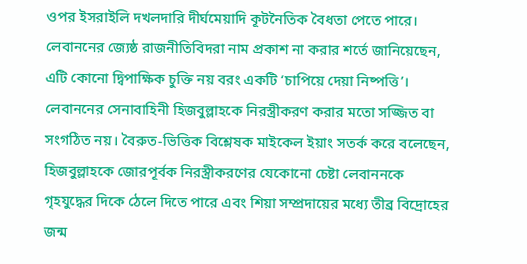ওপর ইসরাইলি দখলদারি দীর্ঘমেয়াদি কূটনৈতিক বৈধতা পেতে পারে।
লেবাননের জ্যেষ্ঠ রাজনীতিবিদরা নাম প্রকাশ না করার শর্তে জানিয়েছেন, এটি কোনো দ্বিপাক্ষিক চুক্তি নয় বরং একটি ‘চাপিয়ে দেয়া নিষ্পত্তি’। লেবাননের সেনাবাহিনী হিজবুল্লাহকে নিরস্ত্রীকরণ করার মতো সজ্জিত বা সংগঠিত নয়। বৈরুত-ভিত্তিক বিশ্লেষক মাইকেল ইয়াং সতর্ক করে বলেছেন, হিজবুল্লাহকে জোরপূর্বক নিরস্ত্রীকরণের যেকোনো চেষ্টা লেবাননকে গৃহযুদ্ধের দিকে ঠেলে দিতে পারে এবং শিয়া সম্প্রদায়ের মধ্যে তীব্র বিদ্রোহের জন্ম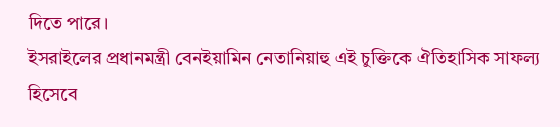দিতে পারে।
ইসরাইলের প্রধানমন্ত্রী বেনইয়ামিন নেতানিয়াহু এই চুক্তিকে ঐতিহাসিক সাফল্য হিসেবে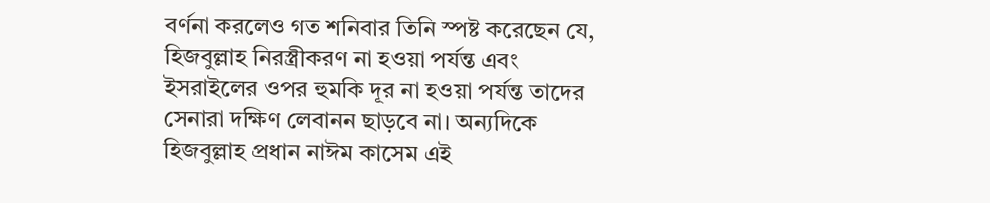বর্ণনা করলেও গত শনিবার তিনি স্পষ্ট করেছেন যে, হিজবুল্লাহ নিরস্ত্রীকরণ না হওয়া পর্যন্ত এবং ইসরাইলের ওপর হুমকি দূর না হওয়া পর্যন্ত তাদের সেনারা দক্ষিণ লেবানন ছাড়বে না। অন্যদিকে হিজবুল্লাহ প্রধান নাঈম কাসেম এই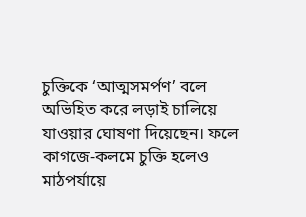চুক্তিকে ‘আত্মসমর্পণ’ বলে অভিহিত করে লড়াই চালিয়ে যাওয়ার ঘোষণা দিয়েছেন। ফলে কাগজে-কলমে চুক্তি হলেও মাঠপর্যায়ে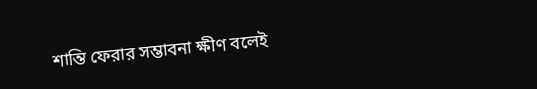শান্তি ফেরার সম্ভাবনা ক্ষীণ বলেই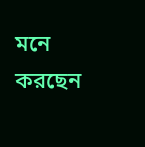মনে করছেন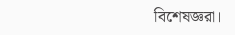বিশেষজ্ঞরা।